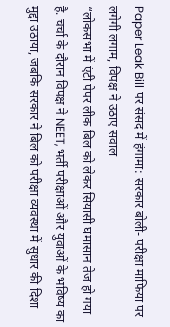Paper Leak Bill पर संसद में हंगामा: सरकार बोली- परीक्षा माफिया पर लगेगी लगाम, विपक्ष ने उठाए सवाल
“लोकसभा में एंटी पेपर लीक बिल को लेकर सियासी घमासान तेज हो गया है. चर्चा के दौरान विपक्ष ने NEET, भर्ती परीक्षाओं और युवाओं के भविष्य का मुद्दा उठाया, जबकि सरकार ने बिल को परीक्षा व्यवस्था में सुधार की दिशा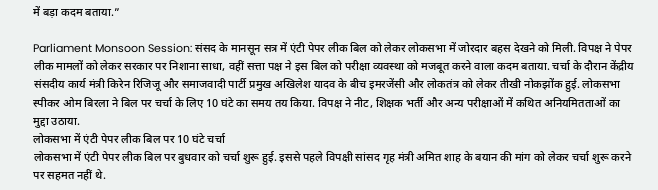में बड़ा कदम बताया.”

Parliament Monsoon Session: संसद के मानसून सत्र में एंटी पेपर लीक बिल को लेकर लोकसभा में जोरदार बहस देखने को मिली. विपक्ष ने पेपर लीक मामलों को लेकर सरकार पर निशाना साधा, वहीं सत्ता पक्ष ने इस बिल को परीक्षा व्यवस्था को मजबूत करने वाला कदम बताया. चर्चा के दौरान केंद्रीय संसदीय कार्य मंत्री किरेन रिजिजू और समाजवादी पार्टी प्रमुख अखिलेश यादव के बीच इमरजेंसी और लोकतंत्र को लेकर तीखी नोकझोंक हुई. लोकसभा स्पीकर ओम बिरला ने बिल पर चर्चा के लिए 10 घंटे का समय तय किया. विपक्ष ने नीट, शिक्षक भर्ती और अन्य परीक्षाओं में कथित अनियमितताओं का मुद्दा उठाया.
लोकसभा में एंटी पेपर लीक बिल पर 10 घंटे चर्चा
लोकसभा में एंटी पेपर लीक बिल पर बुधवार को चर्चा शुरू हुई. इससे पहले विपक्षी सांसद गृह मंत्री अमित शाह के बयान की मांग को लेकर चर्चा शुरू करने पर सहमत नहीं थे.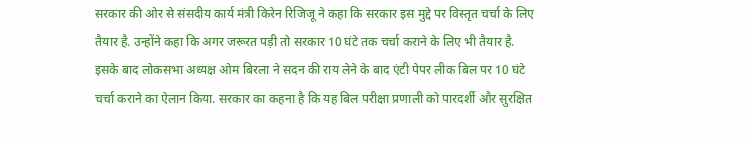सरकार की ओर से संसदीय कार्य मंत्री किरेन रिजिजू ने कहा कि सरकार इस मुद्दे पर विस्तृत चर्चा के लिए तैयार है. उन्होंने कहा कि अगर जरूरत पड़ी तो सरकार 10 घंटे तक चर्चा कराने के लिए भी तैयार है. इसके बाद लोकसभा अध्यक्ष ओम बिरला ने सदन की राय लेने के बाद एंटी पेपर लीक बिल पर 10 घंटे चर्चा कराने का ऐलान किया. सरकार का कहना है कि यह बिल परीक्षा प्रणाली को पारदर्शी और सुरक्षित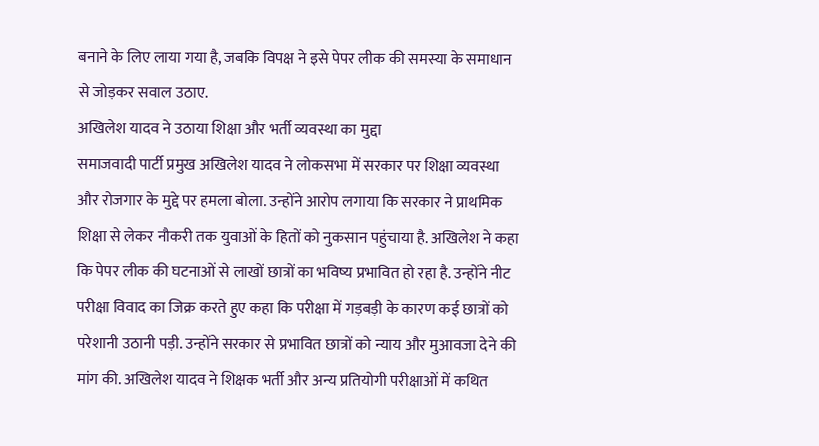बनाने के लिए लाया गया है, जबकि विपक्ष ने इसे पेपर लीक की समस्या के समाधान से जोड़कर सवाल उठाए.
अखिलेश यादव ने उठाया शिक्षा और भर्ती व्यवस्था का मुद्दा
समाजवादी पार्टी प्रमुख अखिलेश यादव ने लोकसभा में सरकार पर शिक्षा व्यवस्था और रोजगार के मुद्दे पर हमला बोला. उन्होंने आरोप लगाया कि सरकार ने प्राथमिक शिक्षा से लेकर नौकरी तक युवाओं के हितों को नुकसान पहुंचाया है. अखिलेश ने कहा कि पेपर लीक की घटनाओं से लाखों छात्रों का भविष्य प्रभावित हो रहा है. उन्होंने नीट परीक्षा विवाद का जिक्र करते हुए कहा कि परीक्षा में गड़बड़ी के कारण कई छात्रों को परेशानी उठानी पड़ी. उन्होंने सरकार से प्रभावित छात्रों को न्याय और मुआवजा देने की मांग की. अखिलेश यादव ने शिक्षक भर्ती और अन्य प्रतियोगी परीक्षाओं में कथित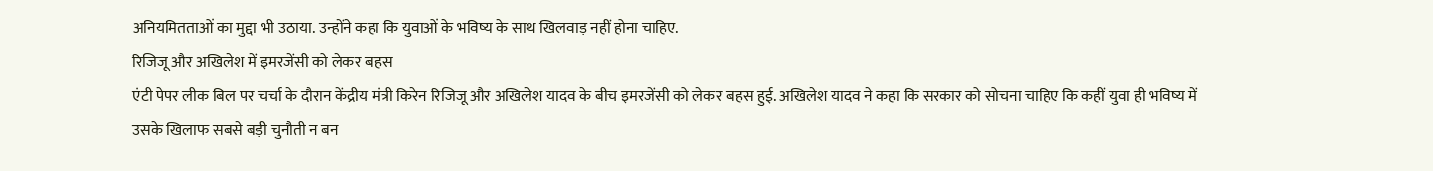अनियमितताओं का मुद्दा भी उठाया. उन्होंने कहा कि युवाओं के भविष्य के साथ खिलवाड़ नहीं होना चाहिए.
रिजिजू और अखिलेश में इमरजेंसी को लेकर बहस
एंटी पेपर लीक बिल पर चर्चा के दौरान केंद्रीय मंत्री किरेन रिजिजू और अखिलेश यादव के बीच इमरजेंसी को लेकर बहस हुई. अखिलेश यादव ने कहा कि सरकार को सोचना चाहिए कि कहीं युवा ही भविष्य में उसके खिलाफ सबसे बड़ी चुनौती न बन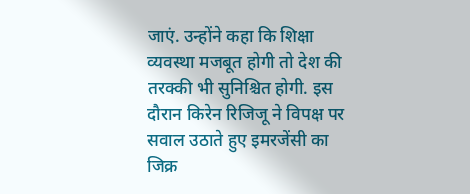जाएं. उन्होंने कहा कि शिक्षा व्यवस्था मजबूत होगी तो देश की तरक्की भी सुनिश्चित होगी. इस दौरान किरेन रिजिजू ने विपक्ष पर सवाल उठाते हुए इमरजेंसी का जिक्र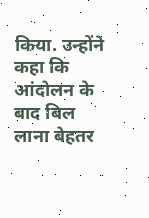किया. उन्होंने कहा कि आंदोलन के बाद बिल लाना बेहतर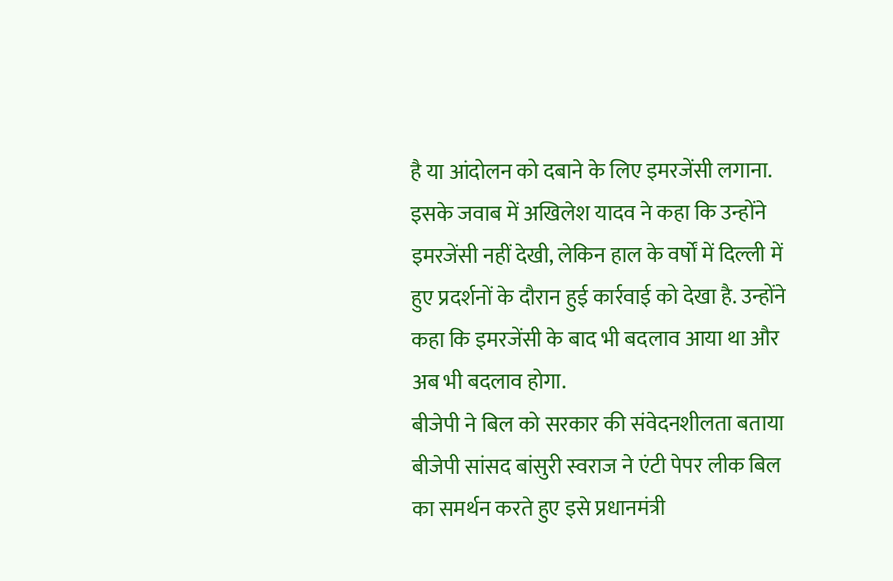है या आंदोलन को दबाने के लिए इमरजेंसी लगाना. इसके जवाब में अखिलेश यादव ने कहा कि उन्होंने इमरजेंसी नहीं देखी, लेकिन हाल के वर्षों में दिल्ली में हुए प्रदर्शनों के दौरान हुई कार्रवाई को देखा है. उन्होंने कहा कि इमरजेंसी के बाद भी बदलाव आया था और अब भी बदलाव होगा.
बीजेपी ने बिल को सरकार की संवेदनशीलता बताया
बीजेपी सांसद बांसुरी स्वराज ने एंटी पेपर लीक बिल का समर्थन करते हुए इसे प्रधानमंत्री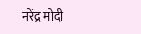नरेंद्र मोदी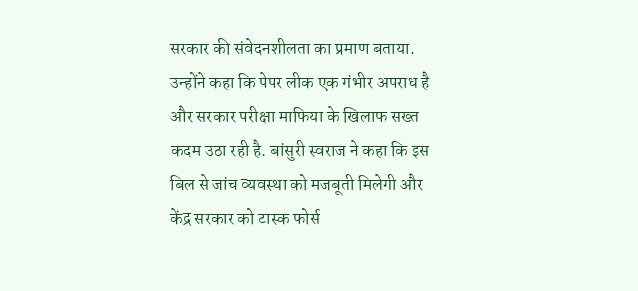सरकार की संवेदनशीलता का प्रमाण बताया. उन्होंने कहा कि पेपर लीक एक गंभीर अपराध है और सरकार परीक्षा माफिया के खिलाफ सख्त कदम उठा रही है. बांसुरी स्वराज ने कहा कि इस बिल से जांच व्यवस्था को मजबूती मिलेगी और केंद्र सरकार को टास्क फोर्स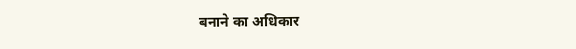बनाने का अधिकार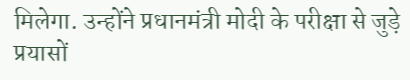मिलेगा. उन्होंने प्रधानमंत्री मोदी के परीक्षा से जुड़े प्रयासों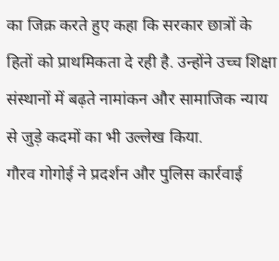का जिक्र करते हुए कहा कि सरकार छात्रों के हितों को प्राथमिकता दे रही है. उन्होंने उच्च शिक्षा संस्थानों में बढ़ते नामांकन और सामाजिक न्याय से जुड़े कदमों का भी उल्लेख किया.
गौरव गोगोई ने प्रदर्शन और पुलिस कार्रवाई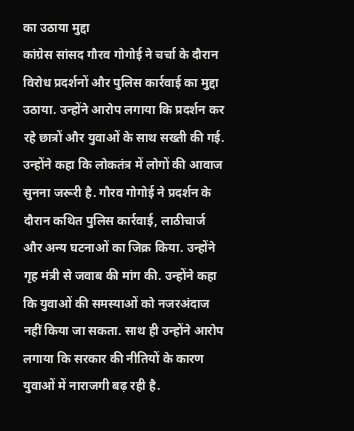का उठाया मुद्दा
कांग्रेस सांसद गौरव गोगोई ने चर्चा के दौरान विरोध प्रदर्शनों और पुलिस कार्रवाई का मुद्दा उठाया. उन्होंने आरोप लगाया कि प्रदर्शन कर रहे छात्रों और युवाओं के साथ सख्ती की गई. उन्होंने कहा कि लोकतंत्र में लोगों की आवाज सुनना जरूरी है. गौरव गोगोई ने प्रदर्शन के दौरान कथित पुलिस कार्रवाई, लाठीचार्ज और अन्य घटनाओं का जिक्र किया. उन्होंने गृह मंत्री से जवाब की मांग की. उन्होंने कहा कि युवाओं की समस्याओं को नजरअंदाज नहीं किया जा सकता. साथ ही उन्होंने आरोप लगाया कि सरकार की नीतियों के कारण युवाओं में नाराजगी बढ़ रही है.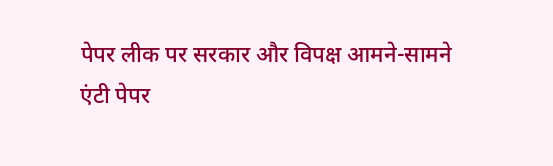पेपर लीक पर सरकार और विपक्ष आमने-सामने
एंटी पेपर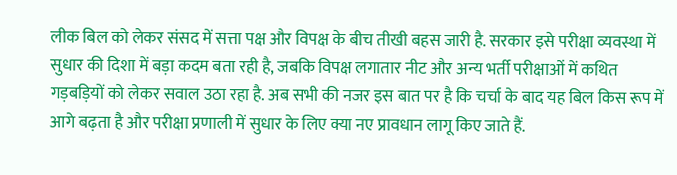लीक बिल को लेकर संसद में सत्ता पक्ष और विपक्ष के बीच तीखी बहस जारी है. सरकार इसे परीक्षा व्यवस्था में सुधार की दिशा में बड़ा कदम बता रही है, जबकि विपक्ष लगातार नीट और अन्य भर्ती परीक्षाओं में कथित गड़बड़ियों को लेकर सवाल उठा रहा है. अब सभी की नजर इस बात पर है कि चर्चा के बाद यह बिल किस रूप में आगे बढ़ता है और परीक्षा प्रणाली में सुधार के लिए क्या नए प्रावधान लागू किए जाते हैं.